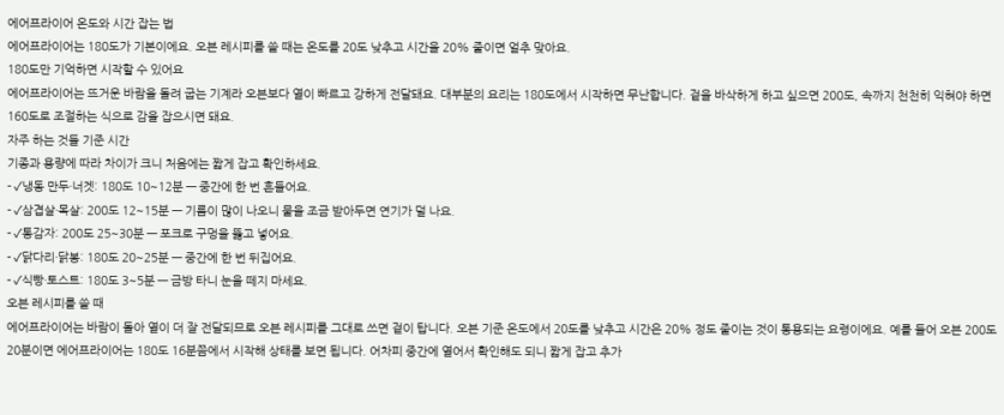에어프라이어 온도와 시간 잡는 법
에어프라이어는 180도가 기본이에요. 오븐 레시피를 쓸 때는 온도를 20도 낮추고 시간을 20% 줄이면 얼추 맞아요.
180도만 기억하면 시작할 수 있어요
에어프라이어는 뜨거운 바람을 돌려 굽는 기계라 오븐보다 열이 빠르고 강하게 전달돼요. 대부분의 요리는 180도에서 시작하면 무난합니다. 겉을 바삭하게 하고 싶으면 200도, 속까지 천천히 익혀야 하면 160도로 조절하는 식으로 감을 잡으시면 돼요.
자주 하는 것들 기준 시간
기종과 용량에 따라 차이가 크니 처음에는 짧게 잡고 확인하세요.
- ✓냉동 만두·너겟: 180도 10~12분 — 중간에 한 번 흔들어요.
- ✓삼겹살·목살: 200도 12~15분 — 기름이 많이 나오니 물을 조금 받아두면 연기가 덜 나요.
- ✓통감자: 200도 25~30분 — 포크로 구멍을 뚫고 넣어요.
- ✓닭다리·닭봉: 180도 20~25분 — 중간에 한 번 뒤집어요.
- ✓식빵·토스트: 180도 3~5분 — 금방 타니 눈을 떼지 마세요.
오븐 레시피를 쓸 때
에어프라이어는 바람이 돌아 열이 더 잘 전달되므로 오븐 레시피를 그대로 쓰면 겉이 탑니다. 오븐 기준 온도에서 20도를 낮추고 시간은 20% 정도 줄이는 것이 통용되는 요령이에요. 예를 들어 오븐 200도 20분이면 에어프라이어는 180도 16분쯤에서 시작해 상태를 보면 됩니다. 어차피 중간에 열어서 확인해도 되니 짧게 잡고 추가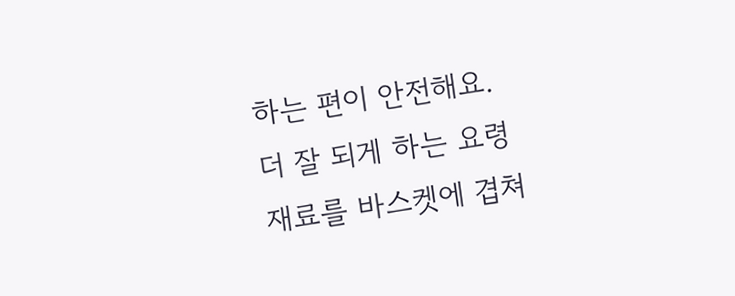하는 편이 안전해요.
더 잘 되게 하는 요령
재료를 바스켓에 겹쳐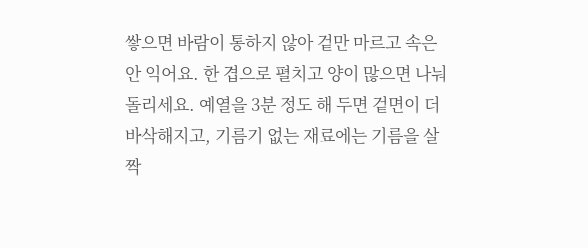쌓으면 바람이 통하지 않아 겉만 마르고 속은 안 익어요. 한 겹으로 펼치고 양이 많으면 나눠 돌리세요. 예열을 3분 정도 해 두면 겉면이 더 바삭해지고, 기름기 없는 재료에는 기름을 살짝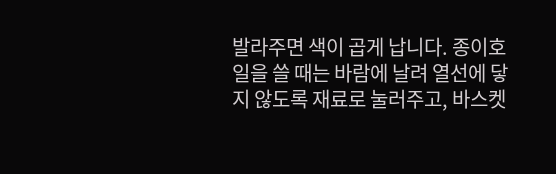발라주면 색이 곱게 납니다. 종이호일을 쓸 때는 바람에 날려 열선에 닿지 않도록 재료로 눌러주고, 바스켓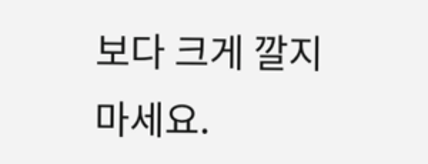보다 크게 깔지 마세요.